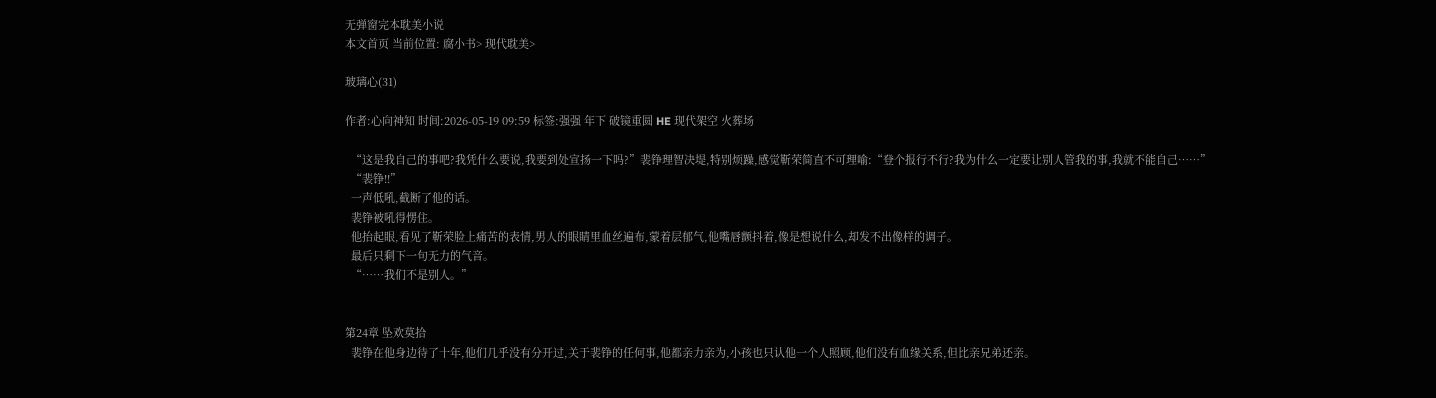无弹窗完本耽美小说
本文首页 当前位置: 腐小书> 现代耽美>

玻璃心(31)

作者:心向神知 时间:2026-05-19 09:59 标签:强强 年下 破镜重圆 HE 现代架空 火葬场

  “这是我自己的事吧?我凭什么要说,我要到处宣扬一下吗?”裴铮理智决堤,特别烦躁,感觉靳荣简直不可理喻:“登个报行不行?我为什么一定要让别人管我的事,我就不能自己……”
  “裴铮!!”
  一声低吼,截断了他的话。
  裴铮被吼得愣住。
  他抬起眼,看见了靳荣脸上痛苦的表情,男人的眼睛里血丝遍布,蒙着层郁气,他嘴唇颤抖着,像是想说什么,却发不出像样的调子。
  最后只剩下一句无力的气音。
  “……我们不是别人。”


第24章 坠欢莫拾
  裴铮在他身边待了十年,他们几乎没有分开过,关于裴铮的任何事,他都亲力亲为,小孩也只认他一个人照顾,他们没有血缘关系,但比亲兄弟还亲。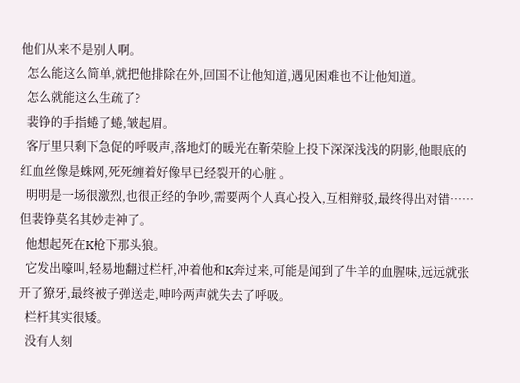他们从来不是别人啊。
  怎么能这么简单,就把他排除在外,回国不让他知道,遇见困难也不让他知道。
  怎么就能这么生疏了?
  裴铮的手指蜷了蜷,皱起眉。
  客厅里只剩下急促的呼吸声,落地灯的暖光在靳荣脸上投下深深浅浅的阴影,他眼底的红血丝像是蛛网,死死缠着好像早已经裂开的心脏 。
  明明是一场很激烈,也很正经的争吵,需要两个人真心投入,互相辩驳,最终得出对错……但裴铮莫名其妙走神了。
  他想起死在K枪下那头狼。
  它发出嚎叫,轻易地翻过栏杆,冲着他和K奔过来,可能是闻到了牛羊的血腥味,远远就张开了獠牙,最终被子弹送走,呻吟两声就失去了呼吸。
  栏杆其实很矮。
  没有人刻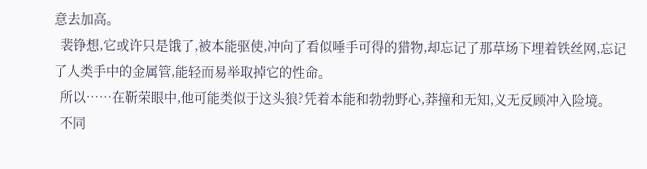意去加高。
  裴铮想,它或许只是饿了,被本能驱使,冲向了看似唾手可得的猎物,却忘记了那草场下埋着铁丝网,忘记了人类手中的金属管,能轻而易举取掉它的性命。
  所以……在靳荣眼中,他可能类似于这头狼?凭着本能和勃勃野心,莽撞和无知,义无反顾冲入险境。
  不同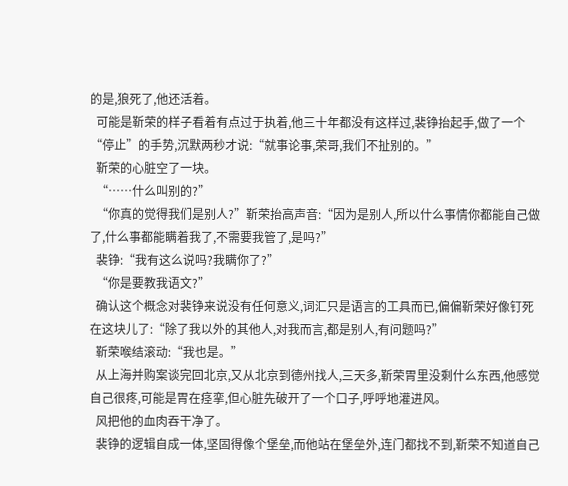的是,狼死了,他还活着。
  可能是靳荣的样子看着有点过于执着,他三十年都没有这样过,裴铮抬起手,做了一个“停止”的手势,沉默两秒才说:“就事论事,荣哥,我们不扯别的。”
  靳荣的心脏空了一块。
  “……什么叫别的?”
  “你真的觉得我们是别人?”靳荣抬高声音:“因为是别人,所以什么事情你都能自己做了,什么事都能瞒着我了,不需要我管了,是吗?”
  裴铮:“我有这么说吗?我瞒你了?”
  “你是要教我语文?”
  确认这个概念对裴铮来说没有任何意义,词汇只是语言的工具而已,偏偏靳荣好像钉死在这块儿了:“除了我以外的其他人,对我而言,都是别人,有问题吗?”
  靳荣喉结滚动:“我也是。”
  从上海并购案谈完回北京,又从北京到德州找人,三天多,靳荣胃里没剩什么东西,他感觉自己很疼,可能是胃在痉挛,但心脏先破开了一个口子,呼呼地灌进风。
  风把他的血肉吞干净了。
  裴铮的逻辑自成一体,坚固得像个堡垒,而他站在堡垒外,连门都找不到,靳荣不知道自己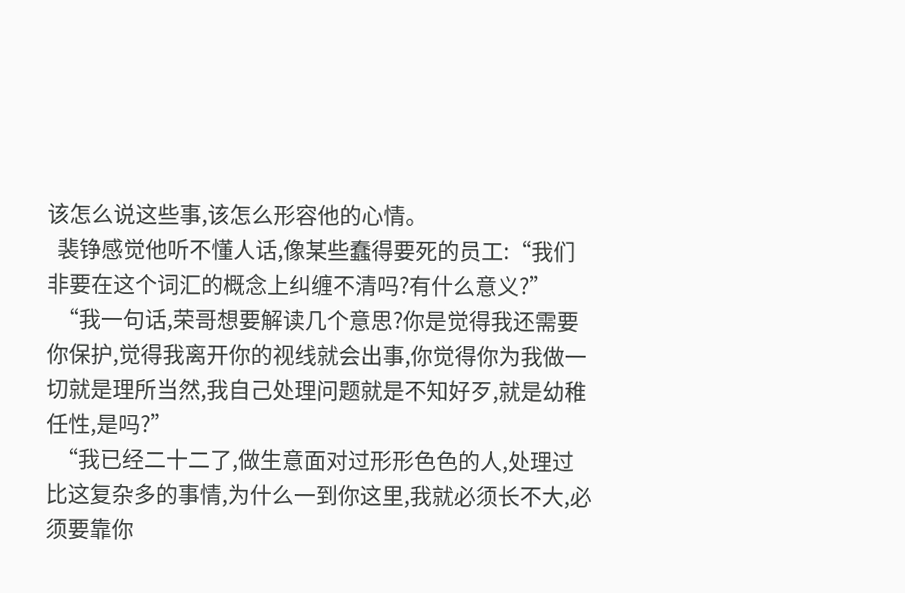该怎么说这些事,该怎么形容他的心情。
  裴铮感觉他听不懂人话,像某些蠢得要死的员工:“我们非要在这个词汇的概念上纠缠不清吗?有什么意义?”
  “我一句话,荣哥想要解读几个意思?你是觉得我还需要你保护,觉得我离开你的视线就会出事,你觉得你为我做一切就是理所当然,我自己处理问题就是不知好歹,就是幼稚任性,是吗?”
  “我已经二十二了,做生意面对过形形色色的人,处理过比这复杂多的事情,为什么一到你这里,我就必须长不大,必须要靠你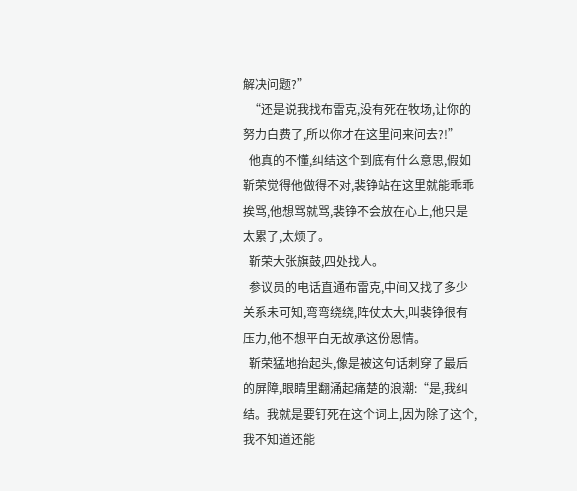解决问题?”
  “还是说我找布雷克,没有死在牧场,让你的努力白费了,所以你才在这里问来问去?!”
  他真的不懂,纠结这个到底有什么意思,假如靳荣觉得他做得不对,裴铮站在这里就能乖乖挨骂,他想骂就骂,裴铮不会放在心上,他只是太累了,太烦了。
  靳荣大张旗鼓,四处找人。
  参议员的电话直通布雷克,中间又找了多少关系未可知,弯弯绕绕,阵仗太大,叫裴铮很有压力,他不想平白无故承这份恩情。
  靳荣猛地抬起头,像是被这句话刺穿了最后的屏障,眼睛里翻涌起痛楚的浪潮:“是,我纠结。我就是要钉死在这个词上,因为除了这个,我不知道还能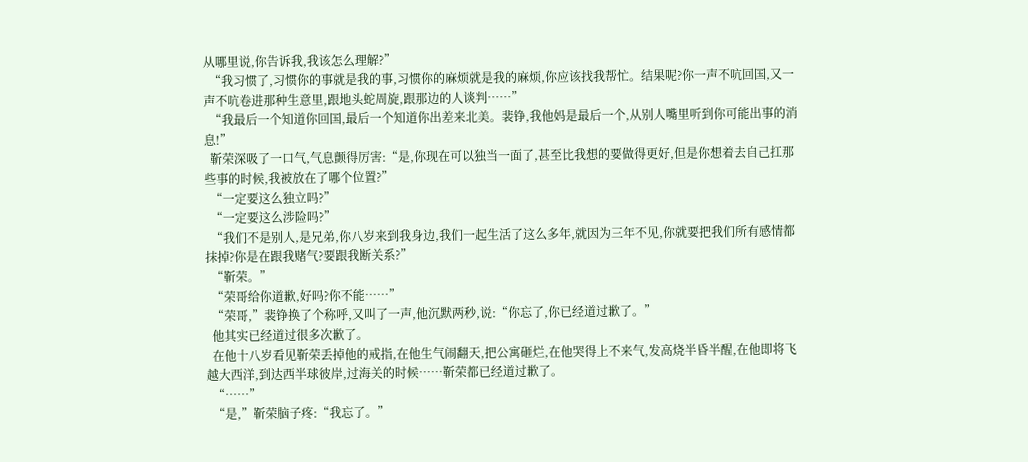从哪里说,你告诉我,我该怎么理解?”
  “我习惯了,习惯你的事就是我的事,习惯你的麻烦就是我的麻烦,你应该找我帮忙。结果呢?你一声不吭回国,又一声不吭卷进那种生意里,跟地头蛇周旋,跟那边的人谈判……”
  “我最后一个知道你回国,最后一个知道你出差来北美。裴铮,我他妈是最后一个,从别人嘴里听到你可能出事的消息!”
  靳荣深吸了一口气,气息颤得厉害:“是,你现在可以独当一面了,甚至比我想的要做得更好,但是你想着去自己扛那些事的时候,我被放在了哪个位置?”
  “一定要这么独立吗?”
  “一定要这么涉险吗?”
  “我们不是别人,是兄弟,你八岁来到我身边,我们一起生活了这么多年,就因为三年不见,你就要把我们所有感情都抹掉?你是在跟我赌气?要跟我断关系?”
  “靳荣。”
  “荣哥给你道歉,好吗?你不能……”
  “荣哥,”裴铮换了个称呼,又叫了一声,他沉默两秒,说:“你忘了,你已经道过歉了。”
  他其实已经道过很多次歉了。
  在他十八岁看见靳荣丢掉他的戒指,在他生气闹翻天,把公寓砸烂,在他哭得上不来气,发高烧半昏半醒,在他即将飞越大西洋,到达西半球彼岸,过海关的时候……靳荣都已经道过歉了。
  “……”
  “是,”靳荣脑子疼:“我忘了。”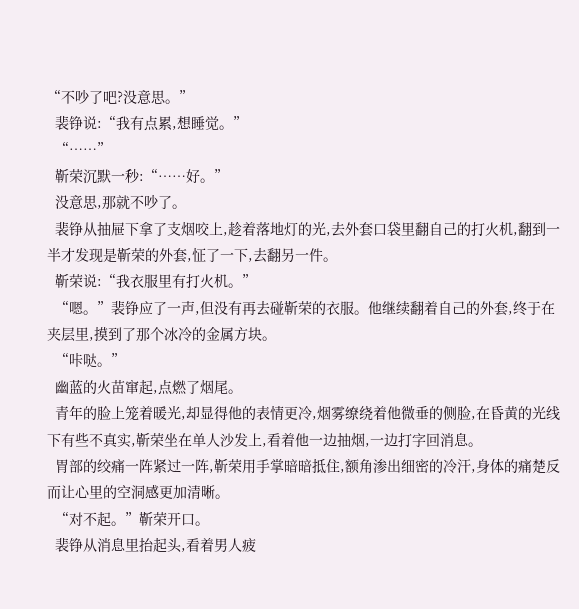“不吵了吧?没意思。”
  裴铮说:“我有点累,想睡觉。”
  “……”
  靳荣沉默一秒:“……好。”
  没意思,那就不吵了。
  裴铮从抽屉下拿了支烟咬上,趁着落地灯的光,去外套口袋里翻自己的打火机,翻到一半才发现是靳荣的外套,怔了一下,去翻另一件。
  靳荣说:“我衣服里有打火机。”
  “嗯。”裴铮应了一声,但没有再去碰靳荣的衣服。他继续翻着自己的外套,终于在夹层里,摸到了那个冰冷的金属方块。
  “咔哒。”
  幽蓝的火苗窜起,点燃了烟尾。
  青年的脸上笼着暖光,却显得他的表情更冷,烟雾缭绕着他微垂的侧脸,在昏黄的光线下有些不真实,靳荣坐在单人沙发上,看着他一边抽烟,一边打字回消息。
  胃部的绞痛一阵紧过一阵,靳荣用手掌暗暗抵住,额角渗出细密的冷汗,身体的痛楚反而让心里的空洞感更加清晰。
  “对不起。”靳荣开口。
  裴铮从消息里抬起头,看着男人疲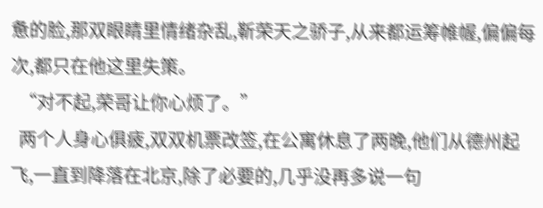惫的脸,那双眼睛里情绪杂乱,靳荣天之骄子,从来都运筹帷幄,偏偏每次,都只在他这里失策。
  “对不起,荣哥让你心烦了。”
  两个人身心俱疲,双双机票改签,在公寓休息了两晚,他们从德州起飞,一直到降落在北京,除了必要的,几乎没再多说一句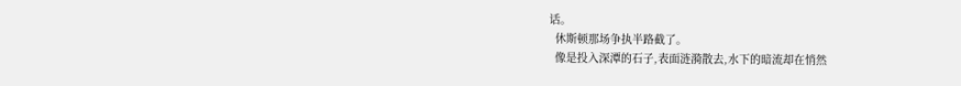话。
  休斯顿那场争执半路截了。
  像是投入深潭的石子,表面涟漪散去,水下的暗流却在悄然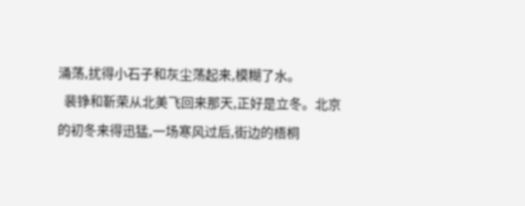涌荡,扰得小石子和灰尘荡起来,模糊了水。
  裴铮和靳荣从北美飞回来那天,正好是立冬。北京的初冬来得迅猛,一场寒风过后,街边的梧桐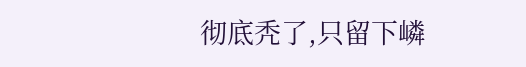彻底秃了,只留下嶙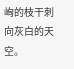峋的枝干刺向灰白的天空。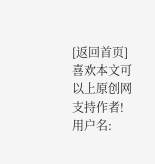[返回首页]
喜欢本文可以上原创网支持作者!
用户名: